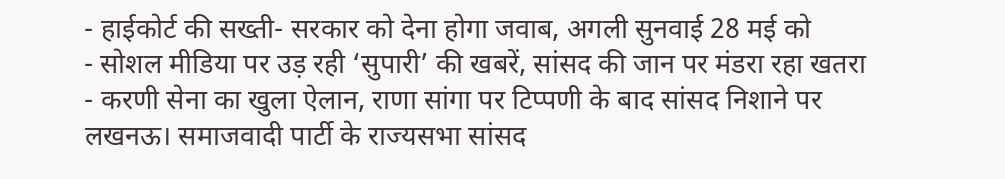- हाईकोर्ट की सख्ती- सरकार को देना होगा जवाब, अगली सुनवाई 28 मई को
- सोशल मीडिया पर उड़ रही ‘सुपारी’ की खबरें, सांसद की जान पर मंडरा रहा खतरा
- करणी सेना का खुला ऐलान, राणा सांगा पर टिप्पणी के बाद सांसद निशाने पर
लखनऊ। समाजवादी पार्टी के राज्यसभा सांसद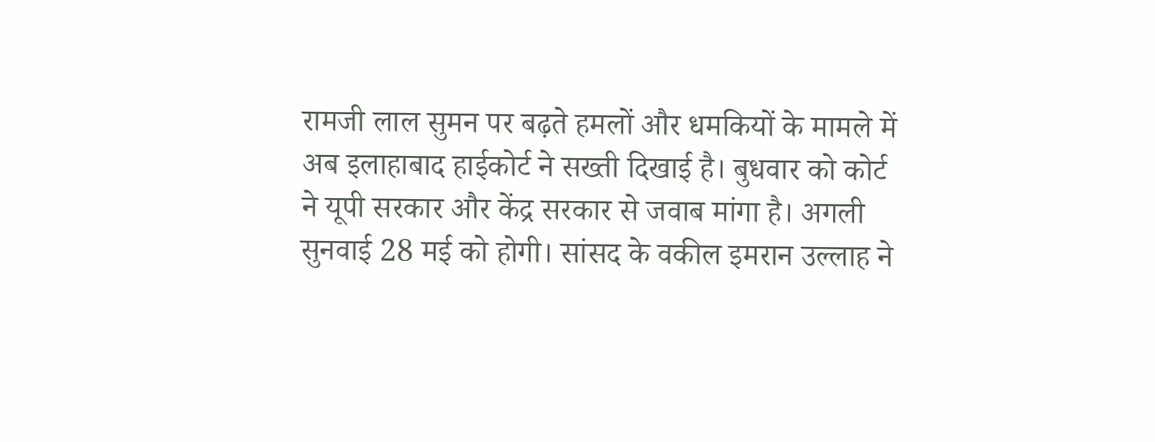रामजी लाल सुमन पर बढ़ते हमलों और धमकियों के मामले में अब इलाहाबाद हाईकोर्ट ने सख्ती दिखाई है। बुधवार को कोर्ट ने यूपी सरकार और केंद्र सरकार से जवाब मांगा है। अगली सुनवाई 28 मई को होगी। सांसद के वकील इमरान उल्लाह ने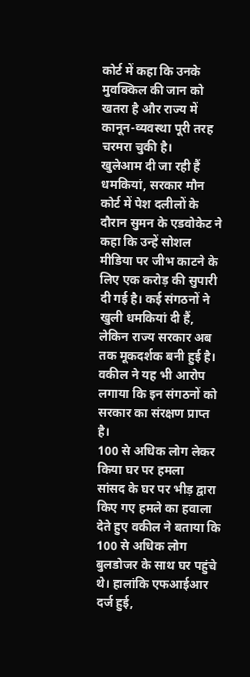कोर्ट में कहा कि उनके मुवक्किल की जान को खतरा है और राज्य में कानून-व्यवस्था पूरी तरह चरमरा चुकी है।
खुलेआम दी जा रही हैं धमकियां, सरकार मौन
कोर्ट में पेश दलीलों के दौरान सुमन के एडवोकेट ने कहा कि उन्हें सोशल मीडिया पर जीभ काटने के लिए एक करोड़ की सुपारी दी गई है। कई संगठनों ने खुली धमकियां दी हैं, लेकिन राज्य सरकार अब तक मूकदर्शक बनी हुई है। वकील ने यह भी आरोप लगाया कि इन संगठनों को सरकार का संरक्षण प्राप्त है।
100 से अधिक लोग लेकर किया घर पर हमला
सांसद के घर पर भीड़ द्वारा किए गए हमले का हवाला देते हुए वकील ने बताया कि 100 से अधिक लोग बुलडोजर के साथ घर पहुंचे थे। हालांकि एफआईआर दर्ज हुई,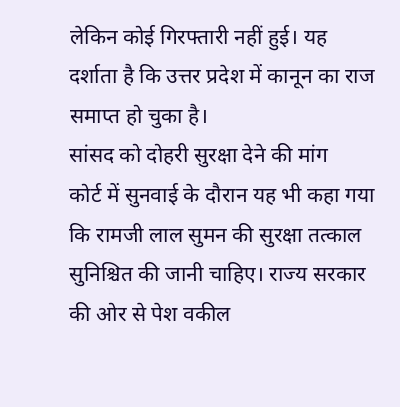लेकिन कोई गिरफ्तारी नहीं हुई। यह दर्शाता है कि उत्तर प्रदेश में कानून का राज समाप्त हो चुका है।
सांसद को दोहरी सुरक्षा देने की मांग
कोर्ट में सुनवाई के दौरान यह भी कहा गया कि रामजी लाल सुमन की सुरक्षा तत्काल सुनिश्चित की जानी चाहिए। राज्य सरकार की ओर से पेश वकील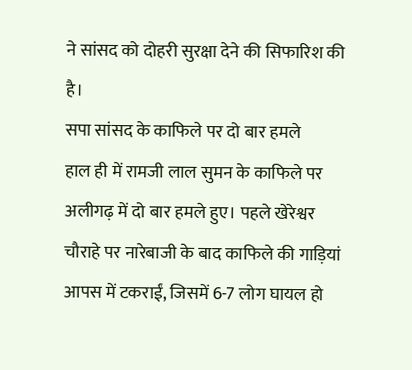ने सांसद को दोहरी सुरक्षा देने की सिफारिश की है।
सपा सांसद के काफिले पर दो बार हमले
हाल ही में रामजी लाल सुमन के काफिले पर अलीगढ़ में दो बार हमले हुए। पहले खेरेश्वर चौराहे पर नारेबाजी के बाद काफिले की गाड़ियां आपस में टकराईं, जिसमें 6-7 लोग घायल हो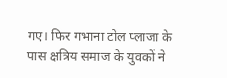गए। फिर गभाना टोल प्लाजा के पास क्षत्रिय समाज के युवकों ने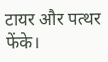टायर और पत्थर फेंके।